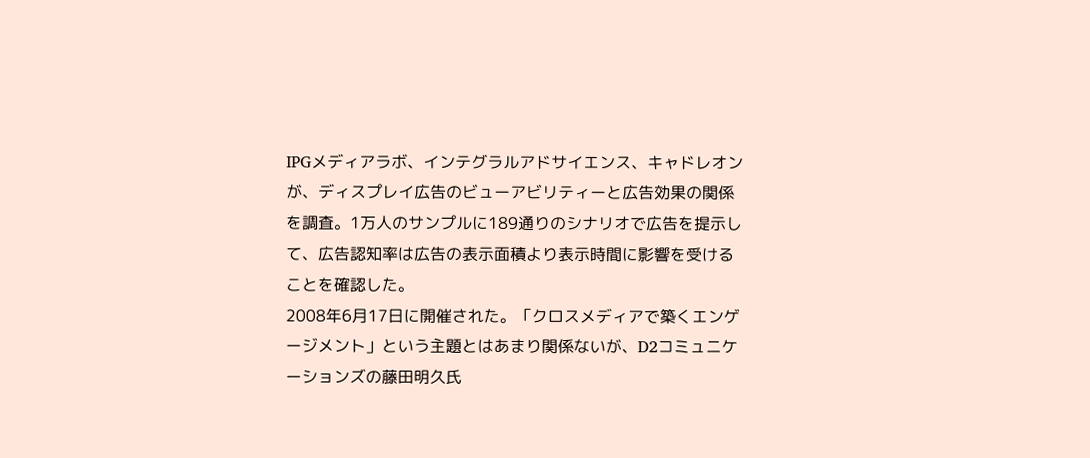IPGメディアラボ、インテグラルアドサイエンス、キャドレオンが、ディスプレイ広告のビューアビリティーと広告効果の関係を調査。1万人のサンプルに189通りのシナリオで広告を提示して、広告認知率は広告の表示面積より表示時間に影響を受けることを確認した。
2008年6月17日に開催された。「クロスメディアで築くエンゲージメント」という主題とはあまり関係ないが、D2コミュニケーションズの藤田明久氏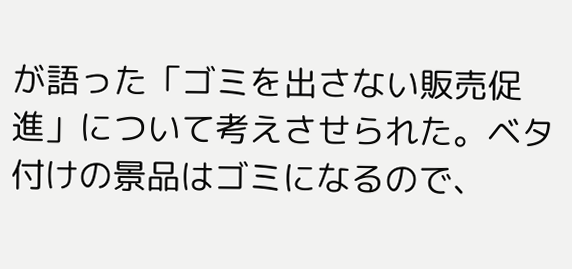が語った「ゴミを出さない販売促進」について考えさせられた。ベタ付けの景品はゴミになるので、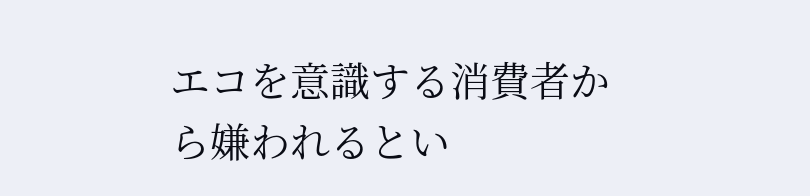エコを意識する消費者から嫌われるとい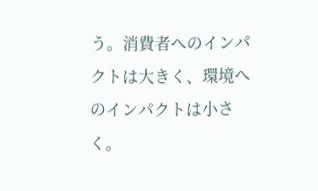う。消費者へのインパクトは大きく、環境へのインパクトは小さく。